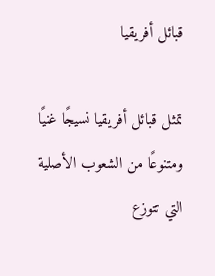قبائل أفريقيا

تمثل قبائل أفريقيا نسيجًا غنيًا ومتنوعًا من الشعوب الأصلية التي تتوزع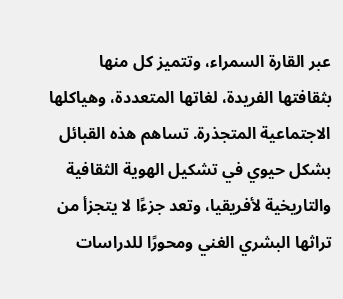عبر القارة السمراء، وتتميز كل منها بثقافتها الفريدة، لغاتها المتعددة، وهياكلها الاجتماعية المتجذرة. تساهم هذه القبائل بشكل حيوي في تشكيل الهوية الثقافية والتاريخية لأفريقيا، وتعد جزءًا لا يتجزأ من تراثها البشري الغني ومحورًا للدراسات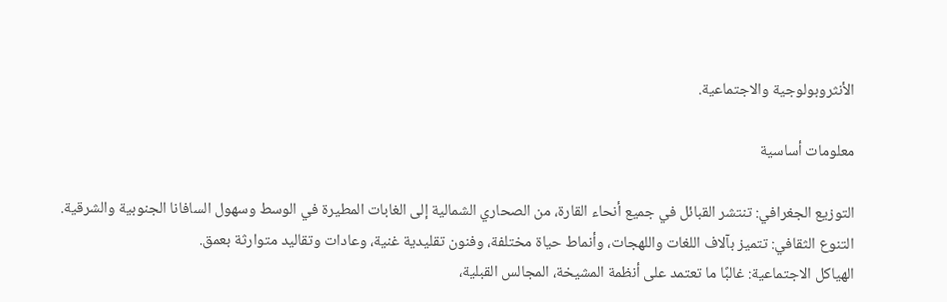الأنثروبولوجية والاجتماعية.

معلومات أساسية

التوزيع الجغرافي: تنتشر القبائل في جميع أنحاء القارة، من الصحاري الشمالية إلى الغابات المطيرة في الوسط وسهول السافانا الجنوبية والشرقية.
التنوع الثقافي: تتميز بآلاف اللغات واللهجات، وأنماط حياة مختلفة، وفنون تقليدية غنية، وعادات وتقاليد متوارثة بعمق.
الهياكل الاجتماعية: غالبًا ما تعتمد على أنظمة المشيخة، المجالس القبلية،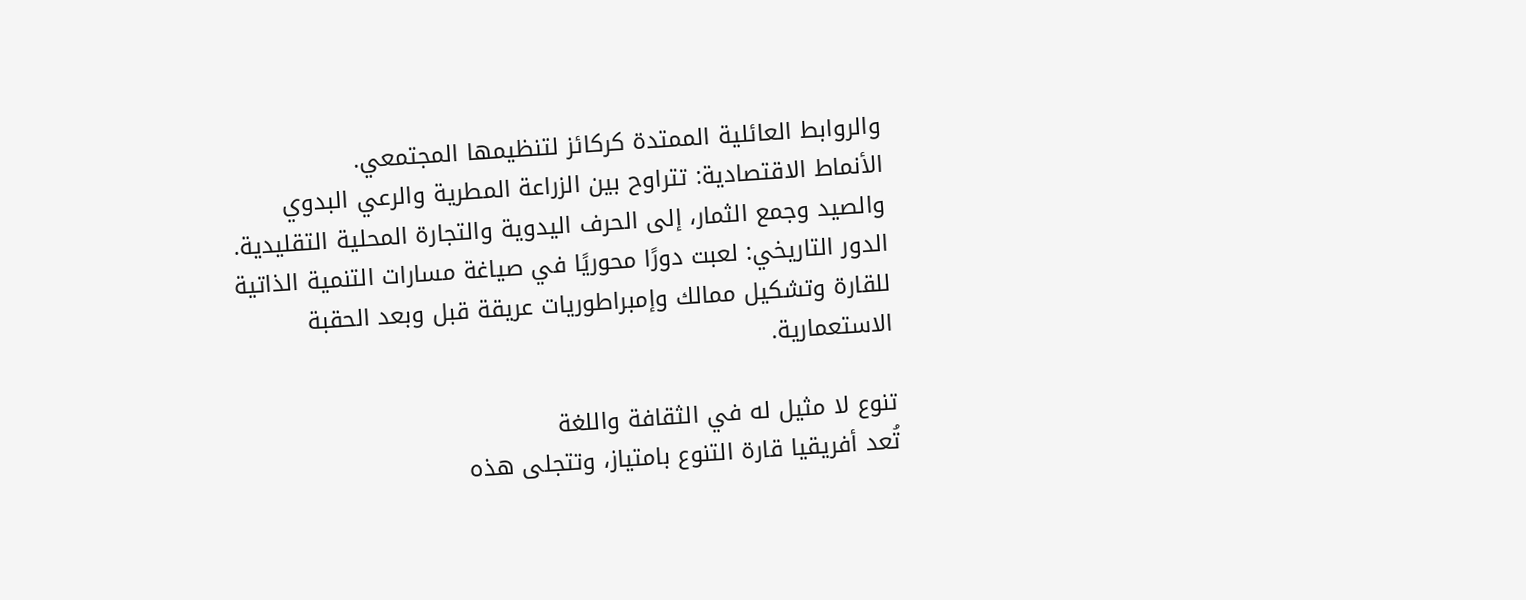والروابط العائلية الممتدة كركائز لتنظيمها المجتمعي.
الأنماط الاقتصادية: تتراوح بين الزراعة المطرية والرعي البدوي والصيد وجمع الثمار، إلى الحرف اليدوية والتجارة المحلية التقليدية.
الدور التاريخي: لعبت دورًا محوريًا في صياغة مسارات التنمية الذاتية للقارة وتشكيل ممالك وإمبراطوريات عريقة قبل وبعد الحقبة الاستعمارية.

تنوع لا مثيل له في الثقافة واللغة
تُعد أفريقيا قارة التنوع بامتياز، وتتجلى هذه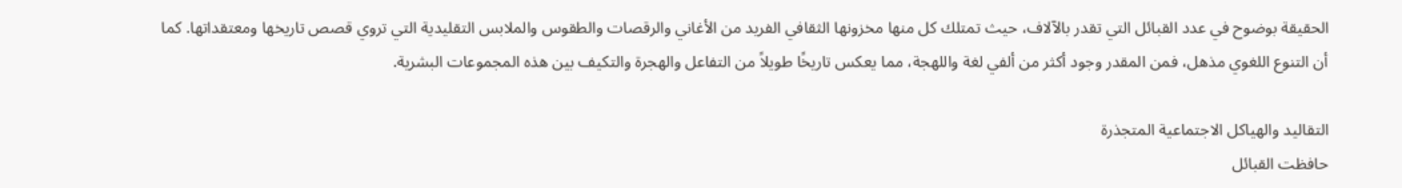الحقيقة بوضوح في عدد القبائل التي تقدر بالآلاف، حيث تمتلك كل منها مخزونها الثقافي الفريد من الأغاني والرقصات والطقوس والملابس التقليدية التي تروي قصص تاريخها ومعتقداتها. كما أن التنوع اللغوي مذهل، فمن المقدر وجود أكثر من ألفي لغة واللهجة، مما يعكس تاريخًا طويلاً من التفاعل والهجرة والتكيف بين هذه المجموعات البشرية.

التقاليد والهياكل الاجتماعية المتجذرة
حافظت القبائل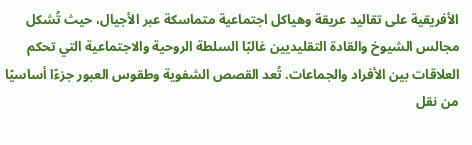الأفريقية على تقاليد عريقة وهياكل اجتماعية متماسكة عبر الأجيال، حيث تُشكل مجالس الشيوخ والقادة التقليديين غالبًا السلطة الروحية والاجتماعية التي تحكم العلاقات بين الأفراد والجماعات. تُعد القصص الشفوية وطقوس العبور جزءًا أساسيًا من نقل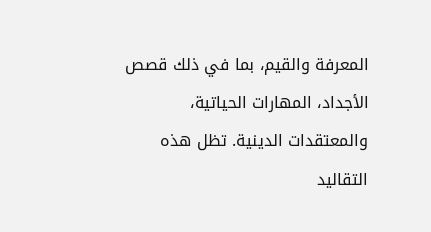المعرفة والقيم، بما في ذلك قصص الأجداد، المهارات الحياتية، والمعتقدات الدينية. تظل هذه التقاليد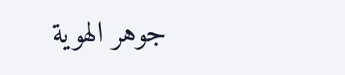جوهر الهوية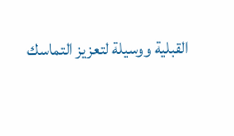القبلية ووسيلة لتعزيز التماسك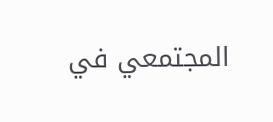المجتمعي في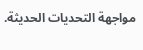مواجهة التحديات الحديثة.